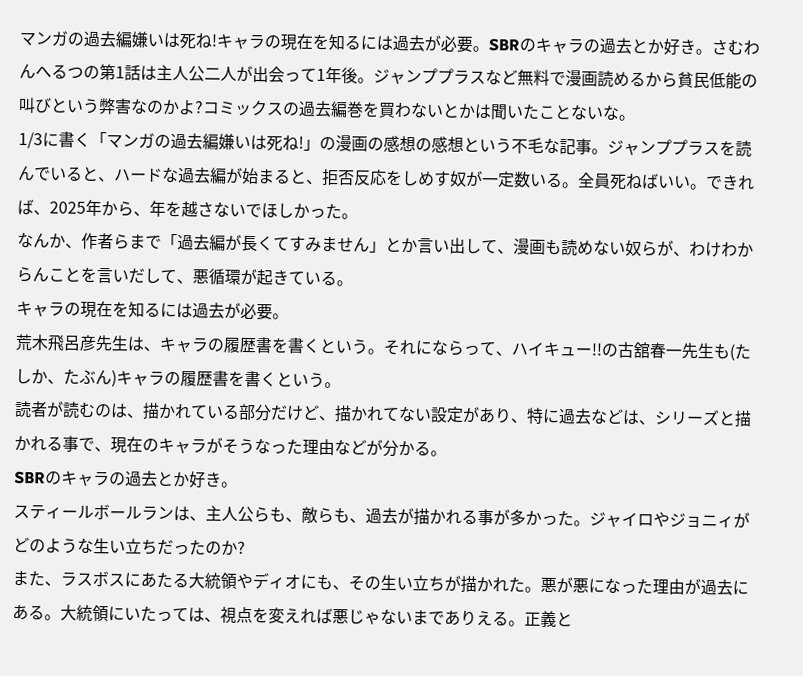マンガの過去編嫌いは死ね!キャラの現在を知るには過去が必要。SBRのキャラの過去とか好き。さむわんへるつの第1話は主人公二人が出会って1年後。ジャンププラスなど無料で漫画読めるから貧民低能の叫びという弊害なのかよ?コミックスの過去編巻を買わないとかは聞いたことないな。
1/3に書く「マンガの過去編嫌いは死ね!」の漫画の感想の感想という不毛な記事。ジャンププラスを読んでいると、ハードな過去編が始まると、拒否反応をしめす奴が一定数いる。全員死ねばいい。できれば、2025年から、年を越さないでほしかった。
なんか、作者らまで「過去編が長くてすみません」とか言い出して、漫画も読めない奴らが、わけわからんことを言いだして、悪循環が起きている。
キャラの現在を知るには過去が必要。
荒木飛呂彦先生は、キャラの履歴書を書くという。それにならって、ハイキュー!!の古舘春一先生も(たしか、たぶん)キャラの履歴書を書くという。
読者が読むのは、描かれている部分だけど、描かれてない設定があり、特に過去などは、シリーズと描かれる事で、現在のキャラがそうなった理由などが分かる。
SBRのキャラの過去とか好き。
スティールボールランは、主人公らも、敵らも、過去が描かれる事が多かった。ジャイロやジョニィがどのような生い立ちだったのか?
また、ラスボスにあたる大統領やディオにも、その生い立ちが描かれた。悪が悪になった理由が過去にある。大統領にいたっては、視点を変えれば悪じゃないまでありえる。正義と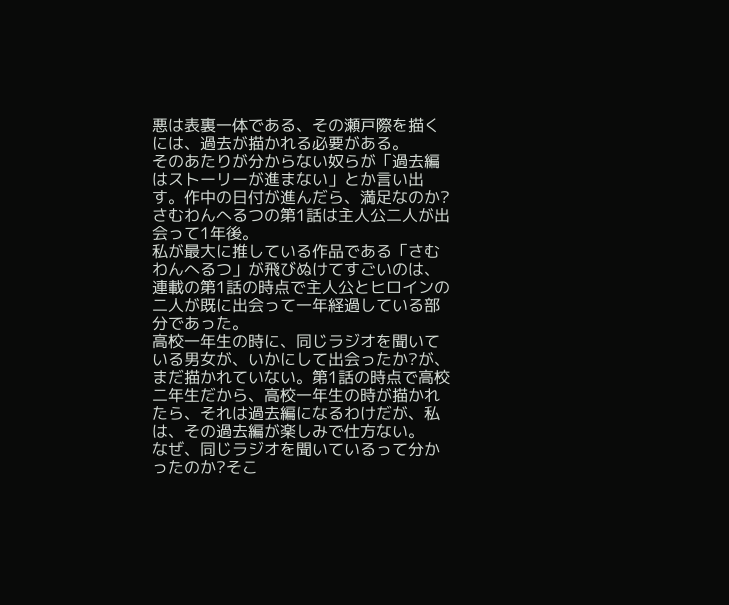悪は表裏一体である、その瀬戸際を描くには、過去が描かれる必要がある。
そのあたりが分からない奴らが「過去編はストーリーが進まない」とか言い出す。作中の日付が進んだら、満足なのか?
さむわんへるつの第1話は主人公二人が出会って1年後。
私が最大に推している作品である「さむわんへるつ」が飛びぬけてすごいのは、連載の第1話の時点で主人公とヒロインの二人が既に出会って一年経過している部分であった。
高校一年生の時に、同じラジオを聞いている男女が、いかにして出会ったか?が、まだ描かれていない。第1話の時点で高校二年生だから、高校一年生の時が描かれたら、それは過去編になるわけだが、私は、その過去編が楽しみで仕方ない。
なぜ、同じラジオを聞いているって分かったのか?そこ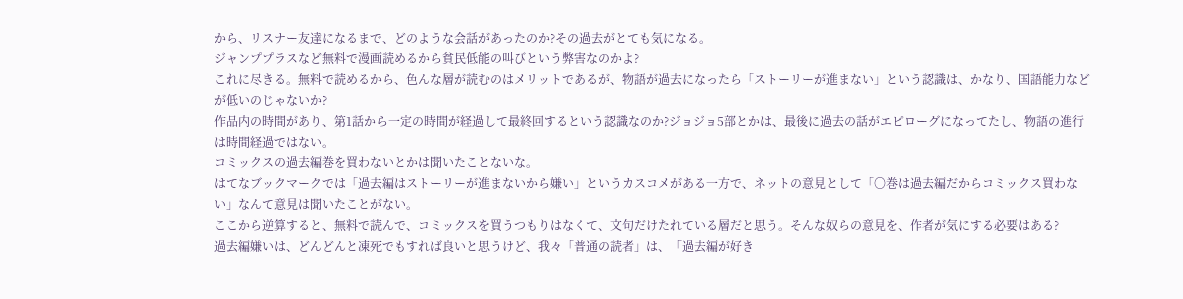から、リスナー友達になるまで、どのような会話があったのか?その過去がとても気になる。
ジャンププラスなど無料で漫画読めるから貧民低能の叫びという弊害なのかよ?
これに尽きる。無料で読めるから、色んな層が読むのはメリットであるが、物語が過去になったら「ストーリーが進まない」という認識は、かなり、国語能力などが低いのじゃないか?
作品内の時間があり、第1話から一定の時間が経過して最終回するという認識なのか?ジョジョ5部とかは、最後に過去の話がエピローグになってたし、物語の進行は時間経過ではない。
コミックスの過去編巻を買わないとかは聞いたことないな。
はてなブックマークでは「過去編はストーリーが進まないから嫌い」というカスコメがある一方で、ネットの意見として「〇巻は過去編だからコミックス買わない」なんて意見は聞いたことがない。
ここから逆算すると、無料で読んで、コミックスを買うつもりはなくて、文句だけたれている層だと思う。そんな奴らの意見を、作者が気にする必要はある?
過去編嫌いは、どんどんと凍死でもすれば良いと思うけど、我々「普通の読者」は、「過去編が好き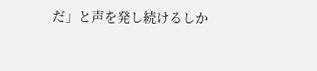だ」と声を発し続けるしか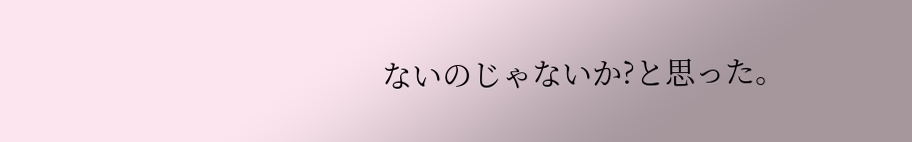ないのじゃないか?と思った。